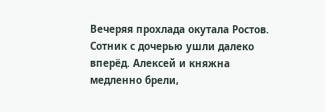Вечеряя прохлада окутала Ростов. Сотник с дочерью ушли далеко вперёд. Алексей и княжна медленно брели,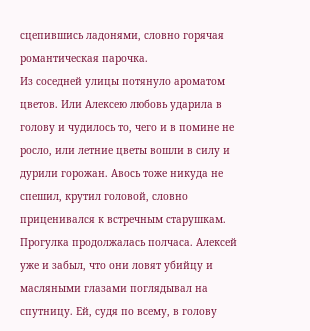сцепившись ладонями, словно горячая романтическая парочка.
Из соседней улицы потянуло ароматом цветов. Или Алексею любовь ударила в голову и чудилось то, чего и в помине не росло, или летние цветы вошли в силу и дурили горожан. Авось тоже никуда не спешил, крутил головой, словно приценивался к встречным старушкам.
Прогулка продолжалась полчаса. Алексей уже и забыл, что они ловят убийцу и масляными глазами поглядывал на спутницу. Ей, судя по всему, в голову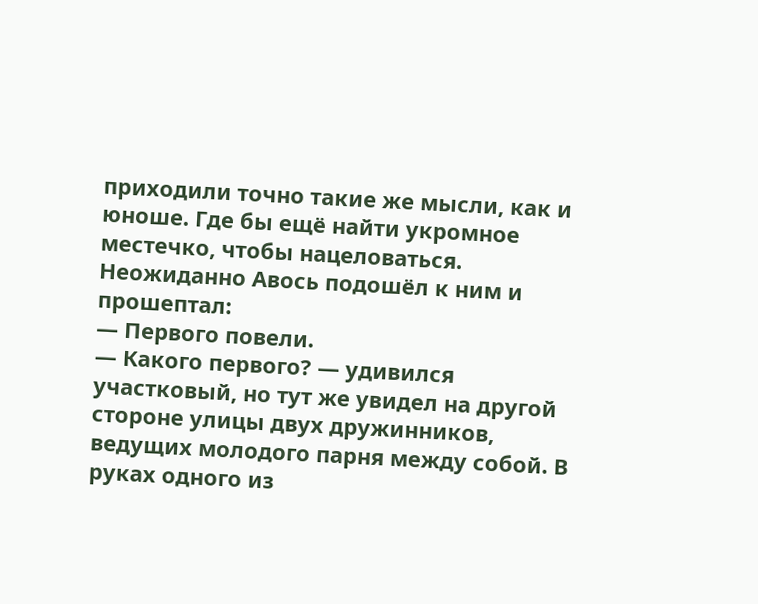приходили точно такие же мысли, как и юноше. Где бы ещё найти укромное местечко, чтобы нацеловаться.
Неожиданно Авось подошёл к ним и прошептал:
— Первого повели.
— Какого первого? — удивился участковый, но тут же увидел на другой стороне улицы двух дружинников, ведущих молодого парня между собой. В руках одного из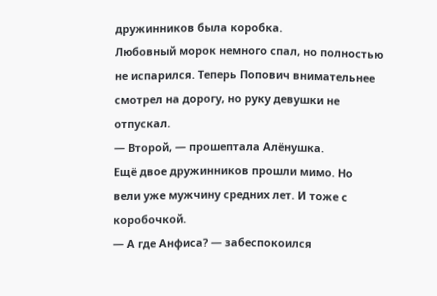дружинников была коробка.
Любовный морок немного спал, но полностью не испарился. Теперь Попович внимательнее смотрел на дорогу, но руку девушки не отпускал.
— Второй, — прошептала Алёнушка.
Ещё двое дружинников прошли мимо. Но вели уже мужчину средних лет. И тоже с коробочкой.
— А где Анфиса? — забеспокоился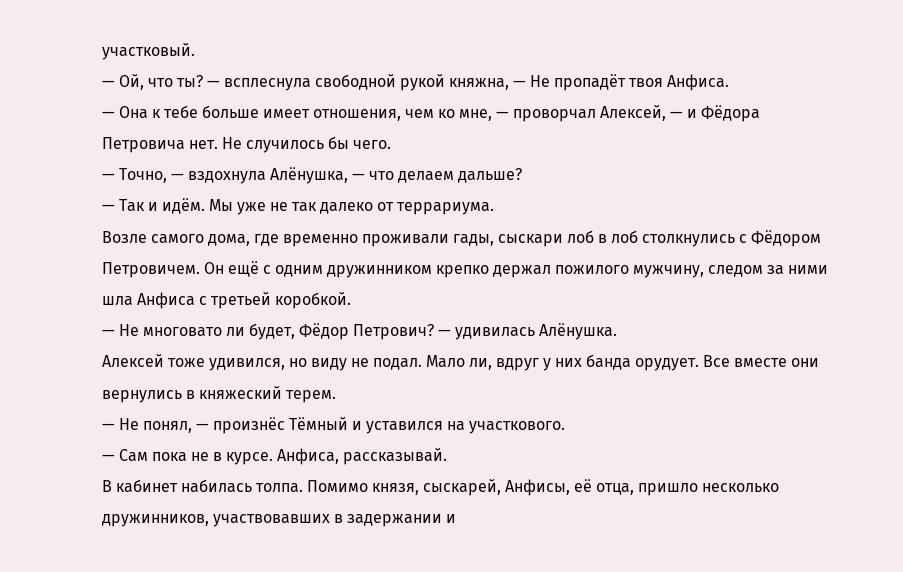участковый.
— Ой, что ты? — всплеснула свободной рукой княжна, — Не пропадёт твоя Анфиса.
— Она к тебе больше имеет отношения, чем ко мне, — проворчал Алексей, — и Фёдора Петровича нет. Не случилось бы чего.
— Точно, — вздохнула Алёнушка, — что делаем дальше?
— Так и идём. Мы уже не так далеко от террариума.
Возле самого дома, где временно проживали гады, сыскари лоб в лоб столкнулись с Фёдором Петровичем. Он ещё с одним дружинником крепко держал пожилого мужчину, следом за ними шла Анфиса с третьей коробкой.
— Не многовато ли будет, Фёдор Петрович? — удивилась Алёнушка.
Алексей тоже удивился, но виду не подал. Мало ли, вдруг у них банда орудует. Все вместе они вернулись в княжеский терем.
— Не понял, — произнёс Тёмный и уставился на участкового.
— Сам пока не в курсе. Анфиса, рассказывай.
В кабинет набилась толпа. Помимо князя, сыскарей, Анфисы, её отца, пришло несколько дружинников, участвовавших в задержании и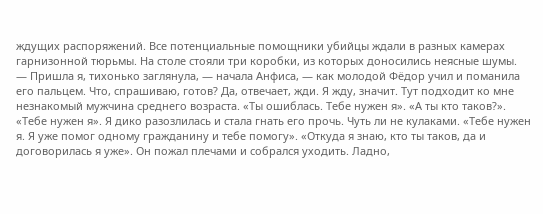ждущих распоряжений. Все потенциальные помощники убийцы ждали в разных камерах гарнизонной тюрьмы. На столе стояли три коробки, из которых доносились неясные шумы.
— Пришла я, тихонько заглянула, — начала Анфиса, — как молодой Фёдор учил и поманила его пальцем. Что, спрашиваю, готов? Да, отвечает, жди. Я жду, значит. Тут подходит ко мне незнакомый мужчина среднего возраста. «Ты ошиблась. Тебе нужен я». «А ты кто таков?». «Тебе нужен я». Я дико разозлилась и стала гнать его прочь. Чуть ли не кулаками. «Тебе нужен я. Я уже помог одному гражданину и тебе помогу». «Откуда я знаю, кто ты таков, да и договорилась я уже». Он пожал плечами и собрался уходить. Ладно,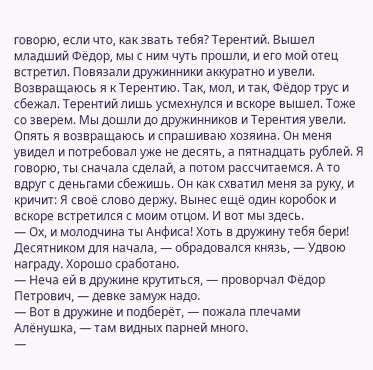говорю, если что, как звать тебя? Терентий. Вышел младший Фёдор, мы с ним чуть прошли, и его мой отец встретил. Повязали дружинники аккуратно и увели. Возвращаюсь я к Терентию. Так, мол, и так, Фёдор трус и сбежал. Терентий лишь усмехнулся и вскоре вышел. Тоже со зверем. Мы дошли до дружинников и Терентия увели. Опять я возвращаюсь и спрашиваю хозяина. Он меня увидел и потребовал уже не десять, а пятнадцать рублей. Я говорю, ты сначала сделай, а потом рассчитаемся. А то вдруг с деньгами сбежишь. Он как схватил меня за руку, и кричит: Я своё слово держу. Вынес ещё один коробок и вскоре встретился с моим отцом. И вот мы здесь.
— Ох, и молодчина ты Анфиса! Хоть в дружину тебя бери! Десятником для начала, — обрадовался князь, — Удвою награду. Хорошо сработано.
— Неча ей в дружине крутиться, — проворчал Фёдор Петрович, — девке замуж надо.
— Вот в дружине и подберёт, — пожала плечами Алёнушка, — там видных парней много.
—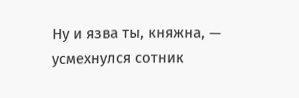Ну и язва ты, княжна, — усмехнулся сотник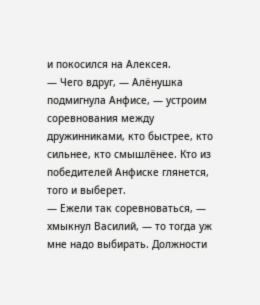и покосился на Алексея.
— Чего вдруг, — Алёнушка подмигнула Анфисе, — устроим соревнования между дружинниками, кто быстрее, кто сильнее, кто смышлёнее. Кто из победителей Анфиске глянется, того и выберет.
— Ежели так соревноваться, — хмыкнул Василий, — то тогда уж мне надо выбирать. Должности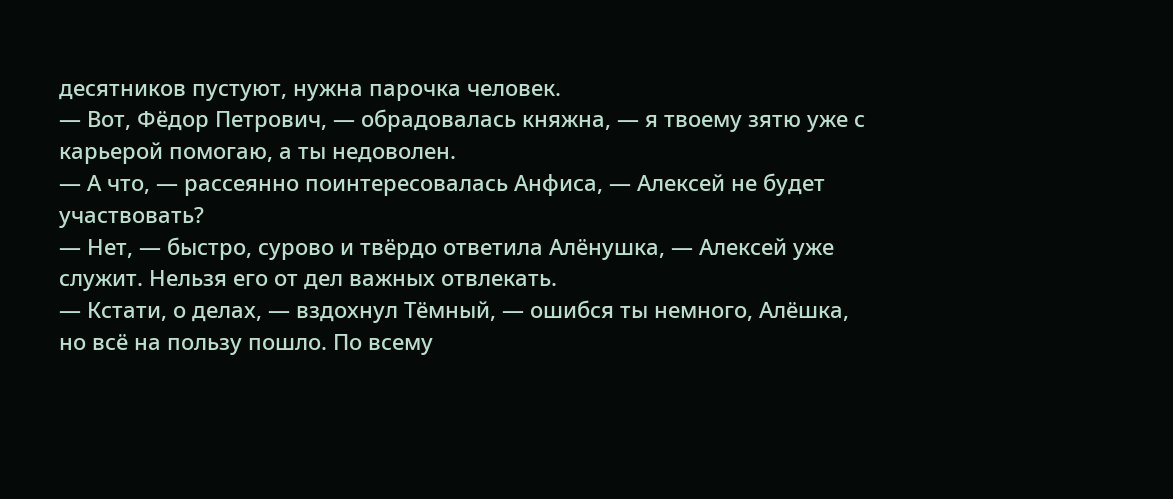десятников пустуют, нужна парочка человек.
— Вот, Фёдор Петрович, — обрадовалась княжна, — я твоему зятю уже с карьерой помогаю, а ты недоволен.
— А что, — рассеянно поинтересовалась Анфиса, — Алексей не будет участвовать?
— Нет, — быстро, сурово и твёрдо ответила Алёнушка, — Алексей уже служит. Нельзя его от дел важных отвлекать.
— Кстати, о делах, — вздохнул Тёмный, — ошибся ты немного, Алёшка, но всё на пользу пошло. По всему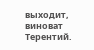выходит, виноват Терентий.